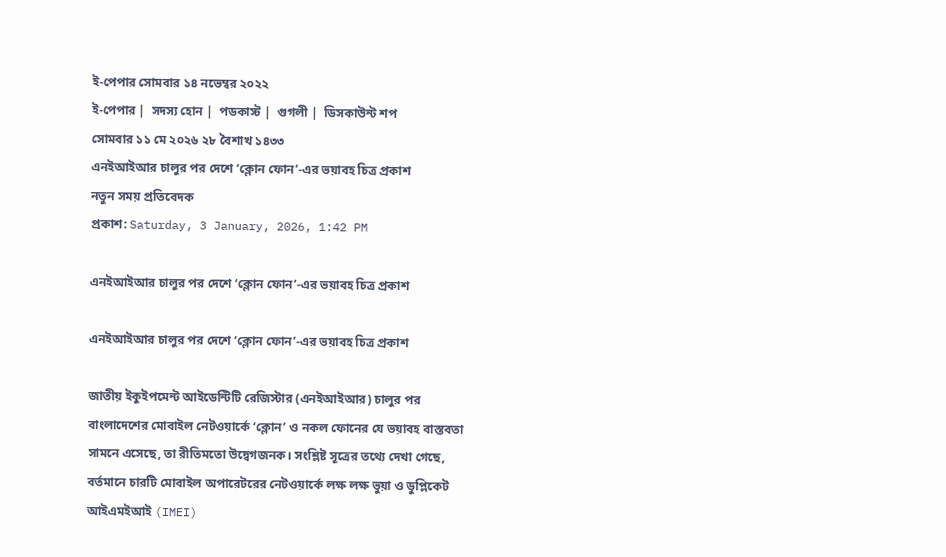ই-পেপার সোমবার ১৪ নভেম্বর ২০২২
ই-পেপার |  সদস্য হোন |  পডকাস্ট |  গুগলী |  ডিসকাউন্ট শপ
সোমবার ১১ মে ২০২৬ ২৮ বৈশাখ ১৪৩৩
এনইআইআর চালুর পর দেশে ‘ক্লোন ফোন’-এর ভয়াবহ চিত্র প্রকাশ
নতুন সময় প্রতিবেদক
প্রকাশ: Saturday, 3 January, 2026, 1:42 PM

এনইআইআর চালুর পর দেশে ‘ক্লোন ফোন’-এর ভয়াবহ চিত্র প্রকাশ

এনইআইআর চালুর পর দেশে ‘ক্লোন ফোন’-এর ভয়াবহ চিত্র প্রকাশ

জাতীয় ইকুইপমেন্ট আইডেন্টিটি রেজিস্টার (এনইআইআর) চালুর পর বাংলাদেশের মোবাইল নেটওয়ার্কে ‘ক্লোন’ ও নকল ফোনের যে ভয়াবহ বাস্তবতা সামনে এসেছে, তা রীতিমতো উদ্বেগজনক। সংশ্লিষ্ট সূত্রের তথ্যে দেখা গেছে, বর্তমানে চারটি মোবাইল অপারেটরের নেটওয়ার্কে লক্ষ লক্ষ ভুয়া ও ডুপ্লিকেট আইএমইআই (IMEI)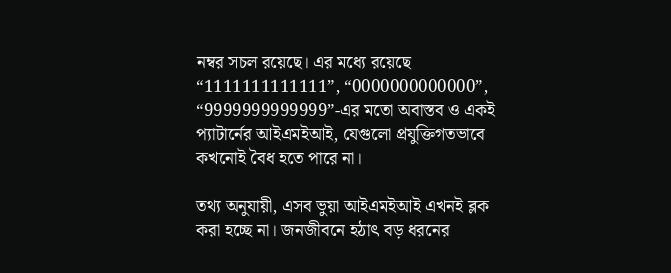নম্বর সচল রয়েছে। এর মধ্যে রয়েছে “1111111111111”, “0000000000000”, “9999999999999”-এর মতো অবাস্তব ও একই প্যাটার্নের আইএমইআই, যেগুলো প্রযুক্তিগতভাবে কখনোই বৈধ হতে পারে না।

তথ্য অনুযায়ী, এসব ভুয়া আইএমইআই এখনই ব্লক করা হচ্ছে না। জনজীবনে হঠাৎ বড় ধরনের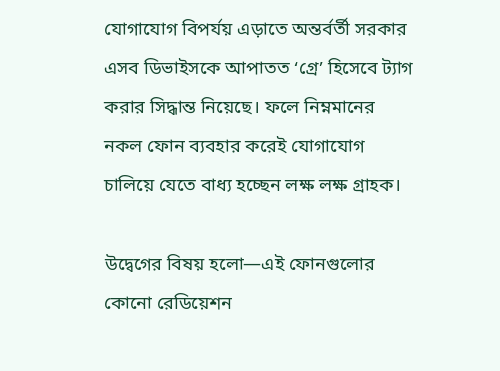যোগাযোগ বিপর্যয় এড়াতে অন্তর্বর্তী সরকার এসব ডিভাইসকে আপাতত ‘গ্রে’ হিসেবে ট্যাগ করার সিদ্ধান্ত নিয়েছে। ফলে নিম্নমানের নকল ফোন ব্যবহার করেই যোগাযোগ চালিয়ে যেতে বাধ্য হচ্ছেন লক্ষ লক্ষ গ্রাহক।

উদ্বেগের বিষয় হলো—এই ফোনগুলোর কোনো রেডিয়েশন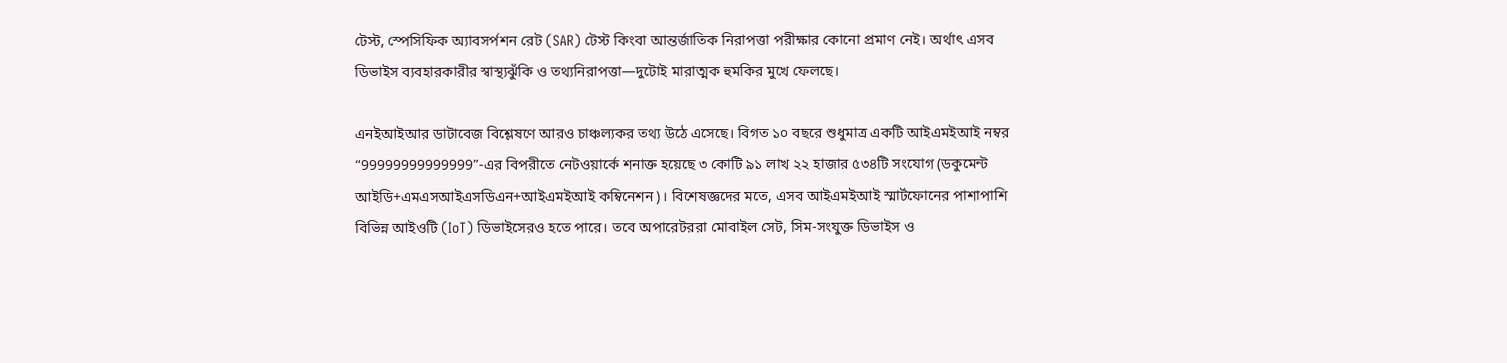টেস্ট, স্পেসিফিক অ্যাবসর্পশন রেট (SAR) টেস্ট কিংবা আন্তর্জাতিক নিরাপত্তা পরীক্ষার কোনো প্রমাণ নেই। অর্থাৎ এসব ডিভাইস ব্যবহারকারীর স্বাস্থ্যঝুঁকি ও তথ্যনিরাপত্তা—দুটোই মারাত্মক হুমকির মুখে ফেলছে।

এনইআইআর ডাটাবেজ বিশ্লেষণে আরও চাঞ্চল্যকর তথ্য উঠে এসেছে। বিগত ১০ বছরে শুধুমাত্র একটি আইএমইআই নম্বর “99999999999999”-এর বিপরীতে নেটওয়ার্কে শনাক্ত হয়েছে ৩ কোটি ৯১ লাখ ২২ হাজার ৫৩৪টি সংযোগ (ডকুমেন্ট আইডি+এমএসআইএসডিএন+আইএমইআই কম্বিনেশন)। বিশেষজ্ঞদের মতে, এসব আইএমইআই স্মার্টফোনের পাশাপাশি বিভিন্ন আইওটি (IoT) ডিভাইসেরও হতে পারে। তবে অপারেটররা মোবাইল সেট, সিম-সংযুক্ত ডিভাইস ও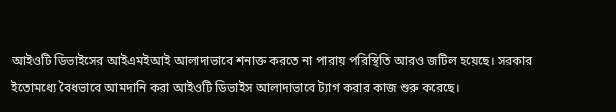আইওটি ডিভাইসের আইএমইআই আলাদাভাবে শনাক্ত করতে না পারায় পরিস্থিতি আরও জটিল হয়েছে। সরকার ইতোমধ্যে বৈধভাবে আমদানি করা আইওটি ডিভাইস আলাদাভাবে ট্যাগ করার কাজ শুরু করেছে।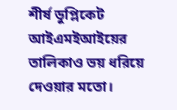শীর্ষ ডুপ্লিকেট আইএমইআইয়ের তালিকাও ভয় ধরিয়ে দেওয়ার মতো।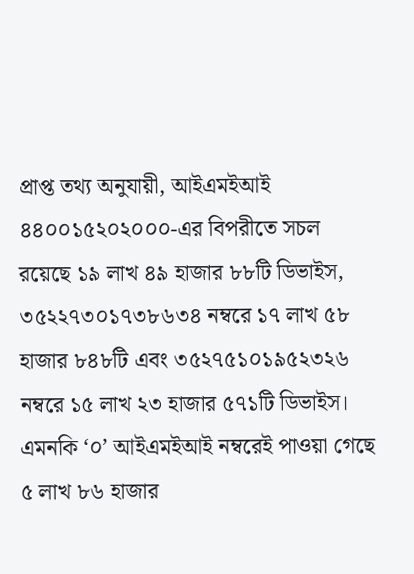প্রাপ্ত তথ্য অনুযায়ী, আইএমইআই ৪৪০০১৫২০২০০০-এর বিপরীতে সচল রয়েছে ১৯ লাখ ৪৯ হাজার ৮৮টি ডিভাইস, ৩৫২২৭৩০১৭৩৮৬৩৪ নম্বরে ১৭ লাখ ৫৮ হাজার ৮৪৮টি এবং ৩৫২৭৫১০১৯৫২৩২৬ নম্বরে ১৫ লাখ ২৩ হাজার ৫৭১টি ডিভাইস। এমনকি ‘০’ আইএমইআই নম্বরেই পাওয়া গেছে ৫ লাখ ৮৬ হাজার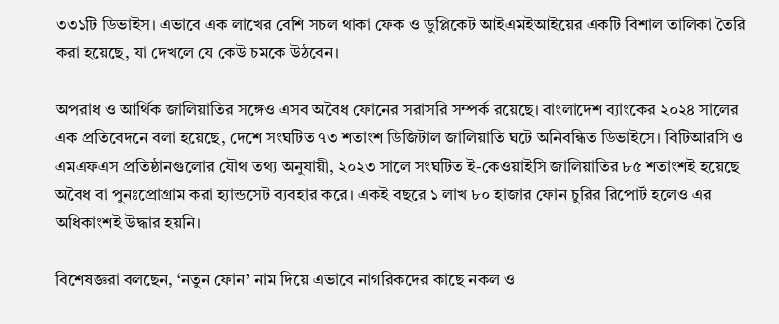৩৩১টি ডিভাইস। এভাবে এক লাখের বেশি সচল থাকা ফেক ও ডুপ্লিকেট আইএমইআইয়ের একটি বিশাল তালিকা তৈরি করা হয়েছে, যা দেখলে যে কেউ চমকে উঠবেন।

অপরাধ ও আর্থিক জালিয়াতির সঙ্গেও এসব অবৈধ ফোনের সরাসরি সম্পর্ক রয়েছে। বাংলাদেশ ব্যাংকের ২০২৪ সালের এক প্রতিবেদনে বলা হয়েছে, দেশে সংঘটিত ৭৩ শতাংশ ডিজিটাল জালিয়াতি ঘটে অনিবন্ধিত ডিভাইসে। বিটিআরসি ও এমএফএস প্রতিষ্ঠানগুলোর যৌথ তথ্য অনুযায়ী, ২০২৩ সালে সংঘটিত ই-কেওয়াইসি জালিয়াতির ৮৫ শতাংশই হয়েছে অবৈধ বা পুনঃপ্রোগ্রাম করা হ্যান্ডসেট ব্যবহার করে। একই বছরে ১ লাখ ৮০ হাজার ফোন চুরির রিপোর্ট হলেও এর অধিকাংশই উদ্ধার হয়নি।

বিশেষজ্ঞরা বলছেন, ‘নতুন ফোন’ নাম দিয়ে এভাবে নাগরিকদের কাছে নকল ও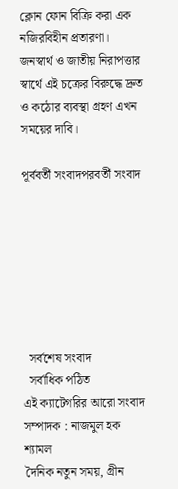ক্লোন ফোন বিক্রি করা এক নজিরবিহীন প্রতারণা। জনস্বার্থ ও জাতীয় নিরাপত্তার স্বার্থে এই চক্রের বিরুদ্ধে দ্রুত ও কঠোর ব্যবস্থা গ্রহণ এখন সময়ের দাবি।

পূর্ববর্তী সংবাদপরবর্তী সংবাদ







  সর্বশেষ সংবাদ
  সর্বাধিক পঠিত
এই ক্যাটেগরির আরো সংবাদ
সম্পাদক : নাজমুল হক শ্যামল
দৈনিক নতুন সময়, গ্রীন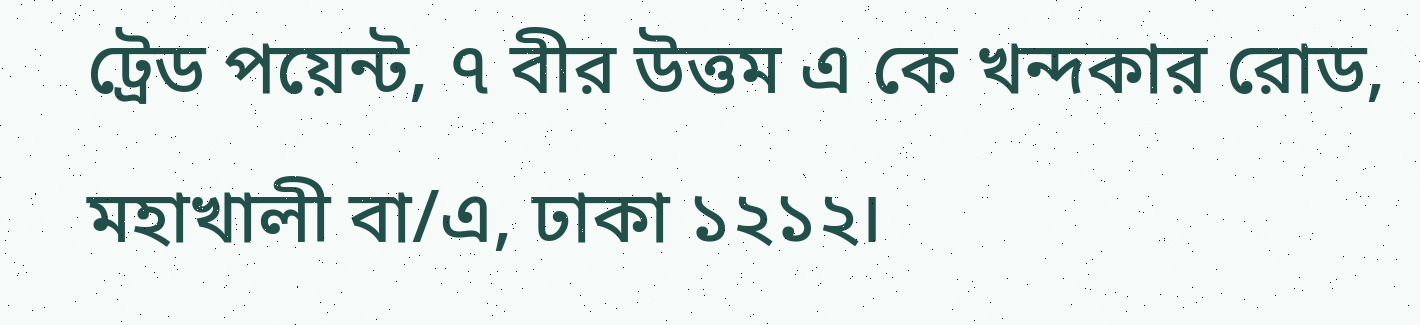ট্রেড পয়েন্ট, ৭ বীর উত্তম এ কে খন্দকার রোড, মহাখালী বা/এ, ঢাকা ১২১২।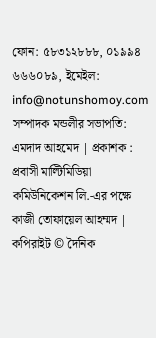ফোন: ৫৮৩১২৮৮৮, ০১৯৯৪ ৬৬৬০৮৯, ইমেইল: info@notunshomoy.com
সম্পাদক মন্ডলীর সভাপতি: এমদাদ আহমেদ | প্রকাশক : প্রবাসী মাল্টিমিডিয়া কমিউনিকেশন লি.-এর পক্ষে কাজী তোফায়েল আহম্মদ | কপিরাইট © দৈনিক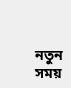নতুন সময়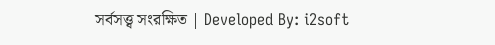সর্বসত্ত্ব সংরক্ষিত | Developed By: i2soft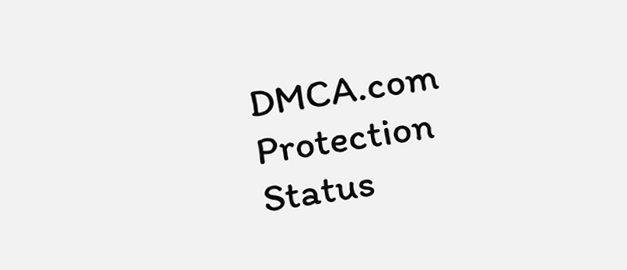DMCA.com Protection Status